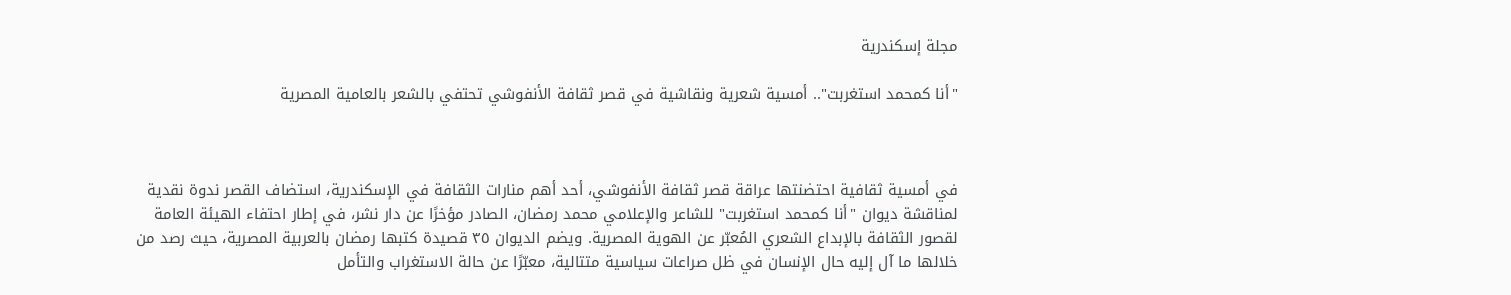مجلة إسكندرية

"أنا كمحمد استغربت".. أمسية شعرية ونقاشية في قصر ثقافة الأنفوشي تحتفي بالشعر بالعامية المصرية



في أمسية ثقافية احتضنتها عراقة قصر ثقافة الأنفوشي، أحد أهم منارات الثقافة في الإسكندرية، استضاف القصر ندوة نقدية لمناقشة ديوان "أنا كمحمد استغربت" للشاعر والإعلامي محمد رمضان، الصادر مؤخرًا عن دار نشر، في إطار احتفاء الهيئة العامة لقصور الثقافة بالإبداع الشعري المُعبّر عن الهوية المصرية. ويضم الديوان ٣٥ قصيدة كتبها رمضان بالعربية المصرية، حيث رصد من خلالها ما آل إليه حال الإنسان في ظل صراعات سياسية متتالية، معبّرًا عن حالة الاستغراب والتأمل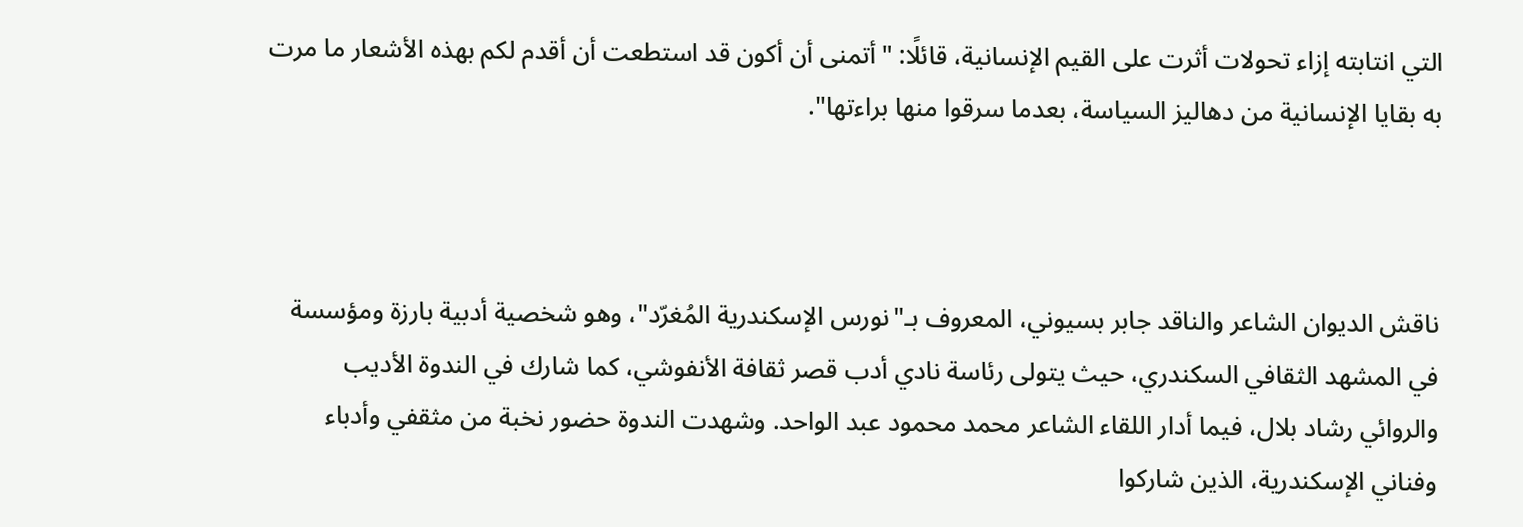التي انتابته إزاء تحولات أثرت على القيم الإنسانية، قائلًا: "أتمنى أن أكون قد استطعت أن أقدم لكم بهذه الأشعار ما مرت به بقايا الإنسانية من دهاليز السياسة، بعدما سرقوا منها براءتها".



ناقش الديوان الشاعر والناقد جابر بسيوني، المعروف بـ"نورس الإسكندرية المُغرّد"، وهو شخصية أدبية بارزة ومؤسسة في المشهد الثقافي السكندري، حيث يتولى رئاسة نادي أدب قصر ثقافة الأنفوشي، كما شارك في الندوة الأديب والروائي رشاد بلال، فيما أدار اللقاء الشاعر محمد محمود عبد الواحد. وشهدت الندوة حضور نخبة من مثقفي وأدباء وفناني الإسكندرية، الذين شاركوا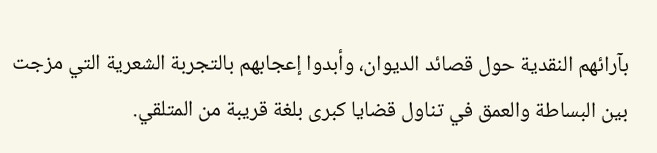بآرائهم النقدية حول قصائد الديوان، وأبدوا إعجابهم بالتجربة الشعرية التي مزجت بين البساطة والعمق في تناول قضايا كبرى بلغة قريبة من المتلقي.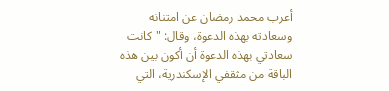أعرب محمد رمضان عن امتنانه وسعادته بهذه الدعوة، وقال: "كانت سعادتي بهذه الدعوة أن أكون بين هذه الباقة من مثقفي الإسكندرية، التي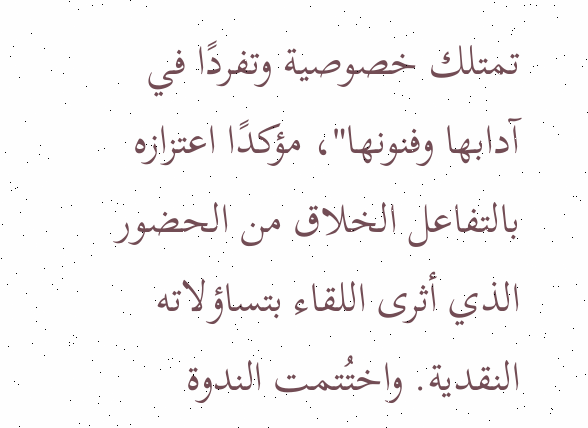تمتلك خصوصية وتفردًا في آدابها وفنونها"، مؤكدًا اعتزازه بالتفاعل الخلاق من الحضور الذي أثرى اللقاء بتساؤلاته النقدية. واختُتمت الندوة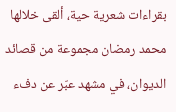بقراءات شعرية حية، ألقى خلالها محمد رمضان مجموعة من قصائد الديوان، في مشهد عبّر عن دفء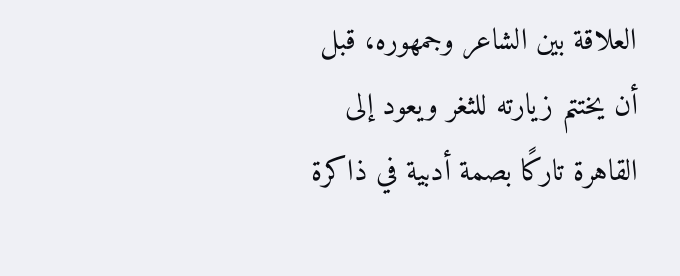العلاقة بين الشاعر وجمهوره، قبل أن يختتم زيارته للثغر ويعود إلى القاهرة تاركًا بصمة أدبية في ذاكرة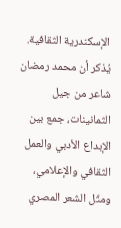الإسكندرية الثقافية. يُذكر أن محمد رمضان شاعر من جيل الثمانينات، جمع بين الإبداع الأدبي والعمل الثقافي والإعلامي، ومثّل الشعر المصري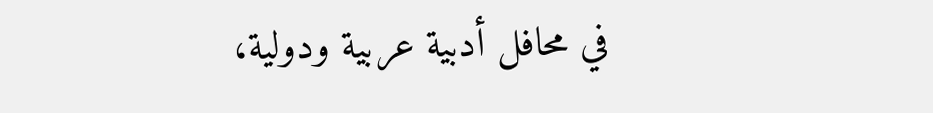في محافل أدبية عربية ودولية،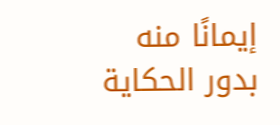إيمانًا منه بدور الحكاية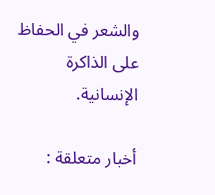والشعر في الحفاظ على الذاكرة الإنسانية.

أخبار متعلقة :